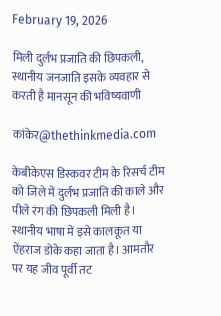February 19, 2026

मिली दुर्लभ प्रजाति की छिपकली, स्थानीय जनजाति इसके व्यवहार से करती है मानसून की भविष्यवाणी

कांकेर@thethinkmedia.com

केबीकेएस डिस्कवर टीम के रिसर्च टीम को जिले में दुर्लभ प्रजाति की काले और पीले रंग की छिपकली मिली है। स्थानीय भाषा में इसे कालकूत या ऐंहराज डोके कहा जाता है। आमतौर पर यह जीव पूर्वी तट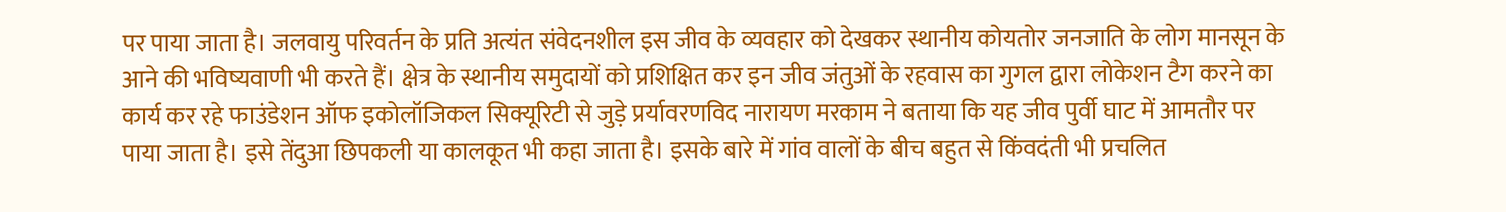पर पाया जाता है। जलवायु परिवर्तन के प्रति अत्यंत संवेदनशील इस जीव के व्यवहार को देखकर स्थानीय कोयतोर जनजाति के लोग मानसून के आने की भविष्यवाणी भी करते हैं। क्षेत्र के स्थानीय समुदायों को प्रशिक्षित कर इन जीव जंतुओं के रहवास का गुगल द्वारा लोकेशन टैग करने का कार्य कर रहे फाउंडेशन ऑफ इकोलॉजिकल सिक्यूरिटी से जुड़े प्रर्यावरणविद नारायण मरकाम ने बताया कि यह जीव पुर्वी घाट में आमतौर पर पाया जाता है। इसे तेंदुआ छिपकली या कालकूत भी कहा जाता है। इसके बारे में गांव वालों के बीच बहुत से किंवदंती भी प्रचलित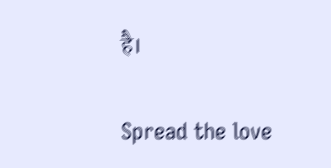है।

Spread the love